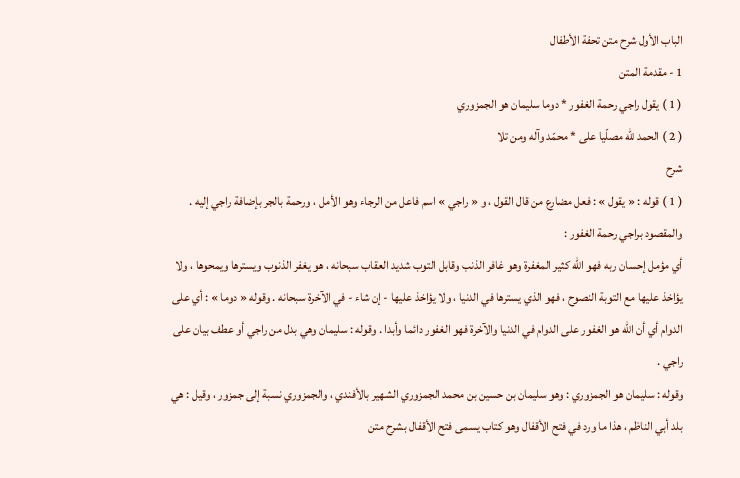الباب الأول شرح متن تحفة الأطفال
1 - مقدمة المتن
( 1 ) يقول راجي رحمة الغفور * دوما سليمان هو الجمزوري
( 2 ) الحمد للّه مصلّيا على * محمّد وآله ومن تلا
شرح
( 1 ) قوله : « يقول » : فعل مضارع من قال القول ، و « راجي » اسم فاعل من الرجاء وهو الأمل ، ورحمة بالجر بإضافة راجي إليه . والمقصود براجي رحمة الغفور :
أي مؤمل إحسان ربه فهو الله كثير المغفرة وهو غافر الذنب وقابل التوب شديد العقاب سبحانه ، هو يغفر الذنوب ويسترها ويمحوها ، ولا يؤاخذ عليها مع التوبة النصوح ، فهو الذي يسترها في الدنيا ، ولا يؤاخذ عليها - إن شاء - في الآخرة سبحانه . وقوله « دوما » : أي على الدوام أي أن الله هو الغفور على الدوام في الدنيا والآخرة فهو الغفور دائما وأبدا . وقوله : سليمان وهي بدل من راجي أو عطف بيان على راجي .
وقوله : سليمان هو الجمزوري : وهو سليمان بن حسين بن محمد الجمزوري الشهير بالأفندي ، والجمزوري نسبة إلى جمزور ، وقيل : هي بلد أبي الناظم ، هذا ما ورد في فتح الأقفال وهو كتاب يسمى فتح الأقفال بشرح متن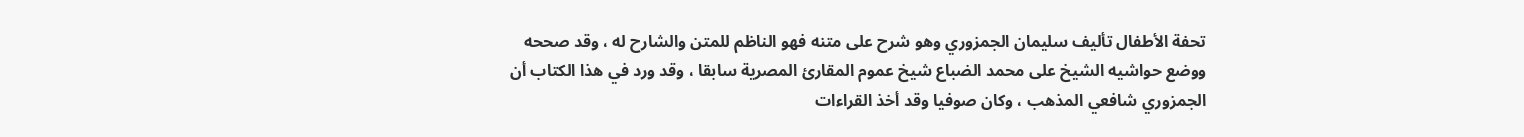تحفة الأطفال تأليف سليمان الجمزوري وهو شرح على متنه فهو الناظم للمتن والشارح له ، وقد صححه ووضع حواشيه الشيخ على محمد الضباع شيخ عموم المقارئ المصرية سابقا ، وقد ورد في هذا الكتاب أن الجمزوري شافعي المذهب ، وكان صوفيا وقد أخذ القراءات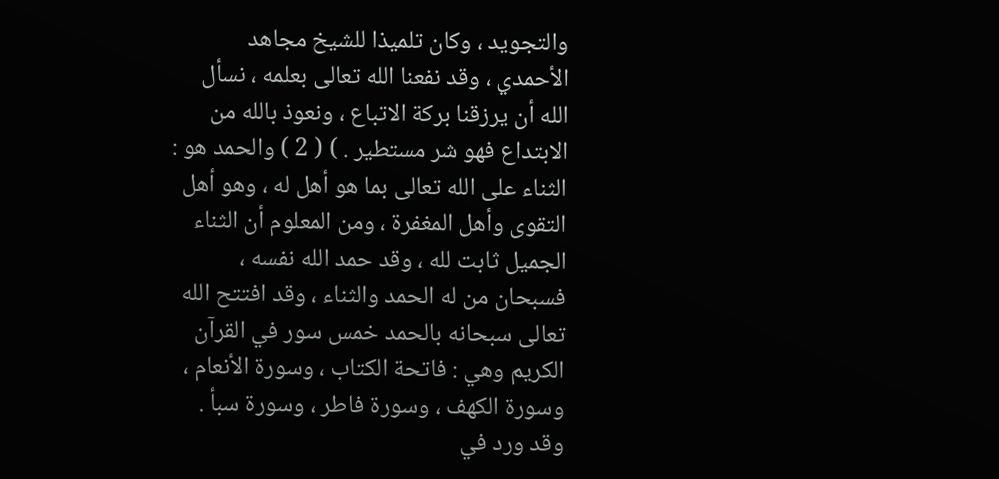والتجويد ، وكان تلميذا للشيخ مجاهد الأحمدي ، وقد نفعنا الله تعالى بعلمه ، نسأل الله أن يرزقنا بركة الاتباع ، ونعوذ بالله من الابتداع فهو شر مستطير . ) ( 2 ) والحمد هو : الثناء على الله تعالى بما هو أهل له ، وهو أهل التقوى وأهل المغفرة ، ومن المعلوم أن الثناء الجميل ثابت لله ، وقد حمد الله نفسه ، فسبحان من له الحمد والثناء ، وقد افتتح الله تعالى سبحانه بالحمد خمس سور في القرآن الكريم وهي : فاتحة الكتاب ، وسورة الأنعام ، وسورة الكهف ، وسورة فاطر ، وسورة سبأ .
وقد ورد في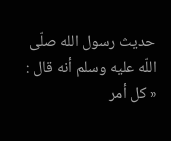حديث رسول الله صلّى اللّه عليه وسلم أنه قال : « كل أمر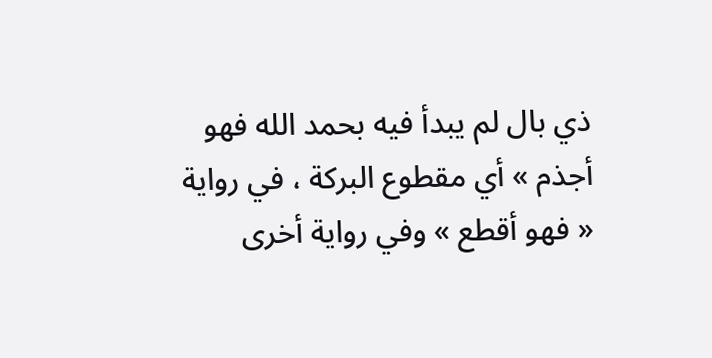ذي بال لم يبدأ فيه بحمد الله فهو أجذم » أي مقطوع البركة ، في رواية « فهو أقطع » وفي رواية أخرى